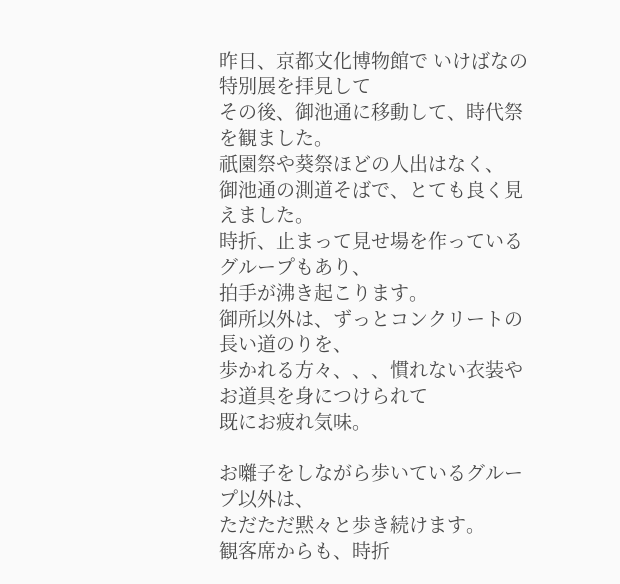昨日、京都文化博物館で いけばなの特別展を拝見して
その後、御池通に移動して、時代祭を観ました。
祇園祭や葵祭ほどの人出はなく、
御池通の測道そばで、とても良く見えました。
時折、止まって見せ場を作っているグループもあり、
拍手が沸き起こります。
御所以外は、ずっとコンクリートの長い道のりを、
歩かれる方々、、、慣れない衣装やお道具を身につけられて
既にお疲れ気味。

お囃子をしながら歩いているグループ以外は、
ただただ黙々と歩き続けます。
観客席からも、時折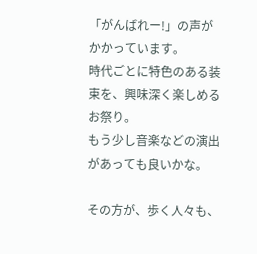「がんばれー!」の声が かかっています。
時代ごとに特色のある装束を、興味深く楽しめるお祭り。
もう少し音楽などの演出があっても良いかな。

その方が、歩く人々も、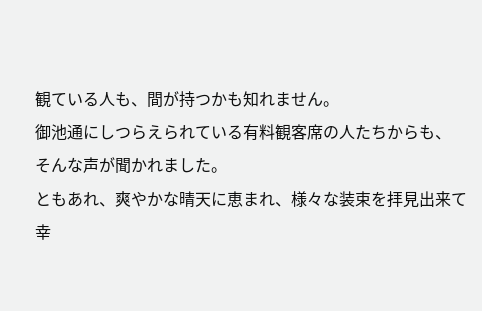観ている人も、間が持つかも知れません。
御池通にしつらえられている有料観客席の人たちからも、
そんな声が聞かれました。
ともあれ、爽やかな晴天に恵まれ、様々な装束を拝見出来て幸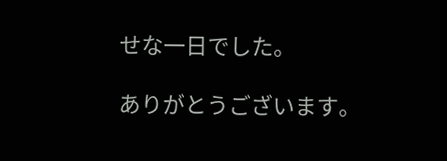せな一日でした。

ありがとうございます。